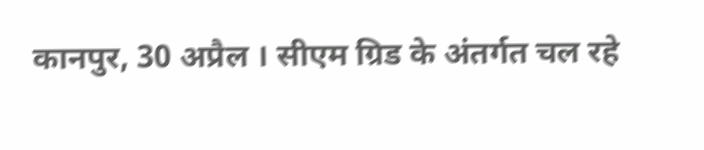कानपुर, 30 अप्रैल । सीएम ग्रिड के अंतर्गत चल रहे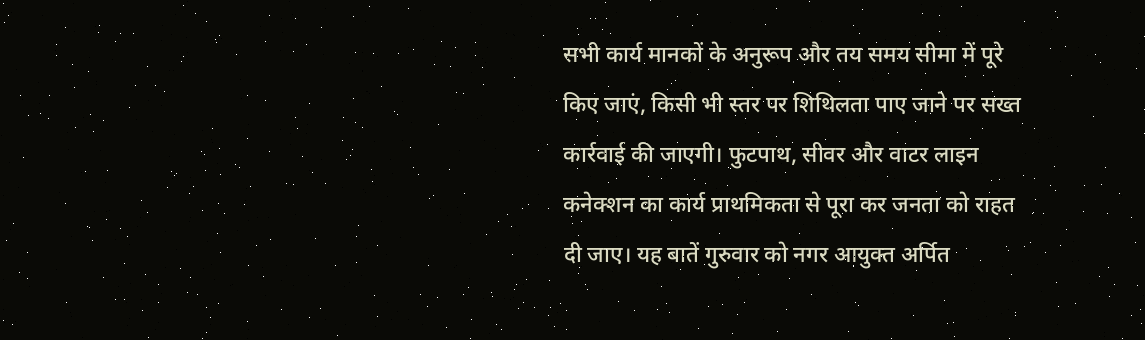सभी कार्य मानकों के अनुरूप और तय समय सीमा में पूरे किए जाएं, किसी भी स्तर पर शिथिलता पाए जाने पर सख्त कार्रवाई की जाएगी। फुटपाथ, सीवर और वाटर लाइन कनेक्शन का कार्य प्राथमिकता से पूरा कर जनता को राहत दी जाए। यह बातें गुरुवार को नगर आयुक्त अर्पित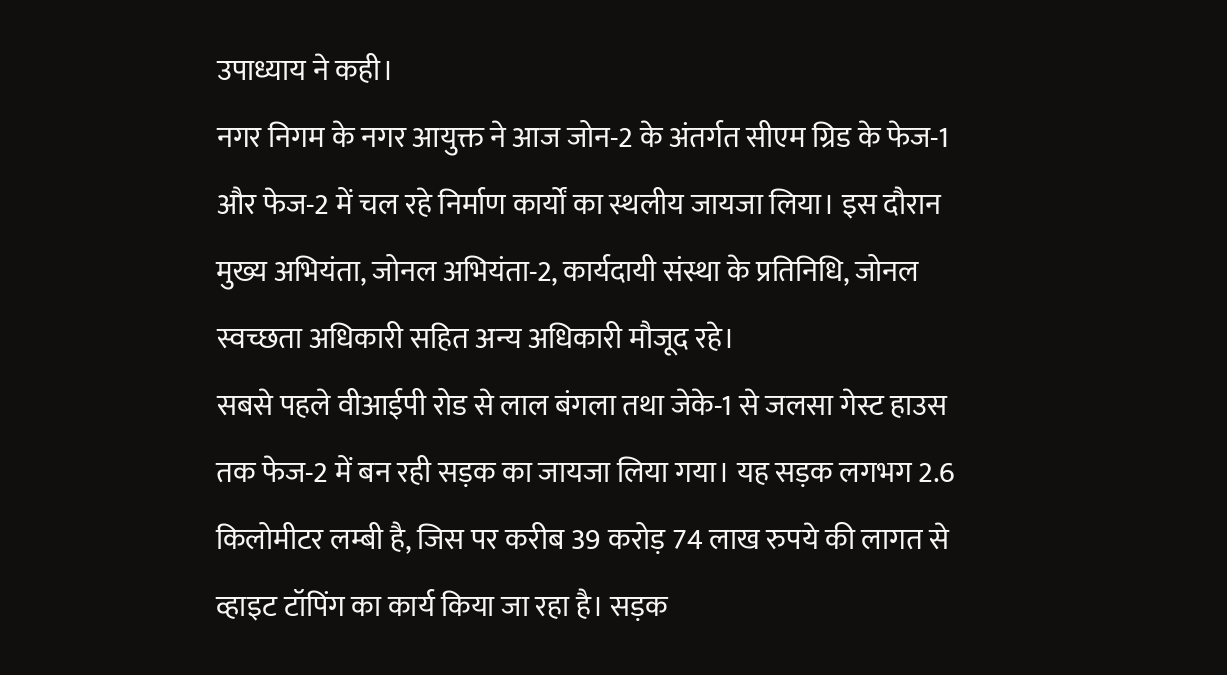उपाध्याय ने कही।
नगर निगम के नगर आयुक्त ने आज जोन-2 के अंतर्गत सीएम ग्रिड के फेज-1 और फेज-2 में चल रहे निर्माण कार्यों का स्थलीय जायजा लिया। इस दौरान मुख्य अभियंता, जोनल अभियंता-2, कार्यदायी संस्था के प्रतिनिधि, जोनल स्वच्छता अधिकारी सहित अन्य अधिकारी मौजूद रहे।
सबसे पहले वीआईपी रोड से लाल बंगला तथा जेके-1 से जलसा गेस्ट हाउस तक फेज-2 में बन रही सड़क का जायजा लिया गया। यह सड़क लगभग 2.6 किलोमीटर लम्बी है, जिस पर करीब 39 करोड़ 74 लाख रुपये की लागत से व्हाइट टॉपिंग का कार्य किया जा रहा है। सड़क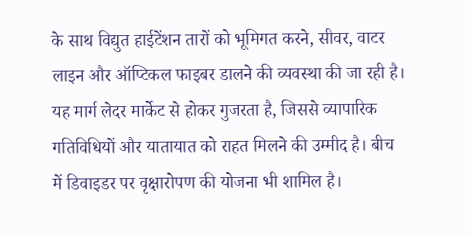के साथ विद्युत हाईटेंशन तारों को भूमिगत करने, सीवर, वाटर लाइन और ऑप्टिकल फाइबर डालने की व्यवस्था की जा रही है। यह मार्ग लेदर मार्केट से होकर गुजरता है, जिससे व्यापारिक गतिविधियों और यातायात को राहत मिलने की उम्मीद है। बीच में डिवाइडर पर वृक्षारोपण की योजना भी शामिल है।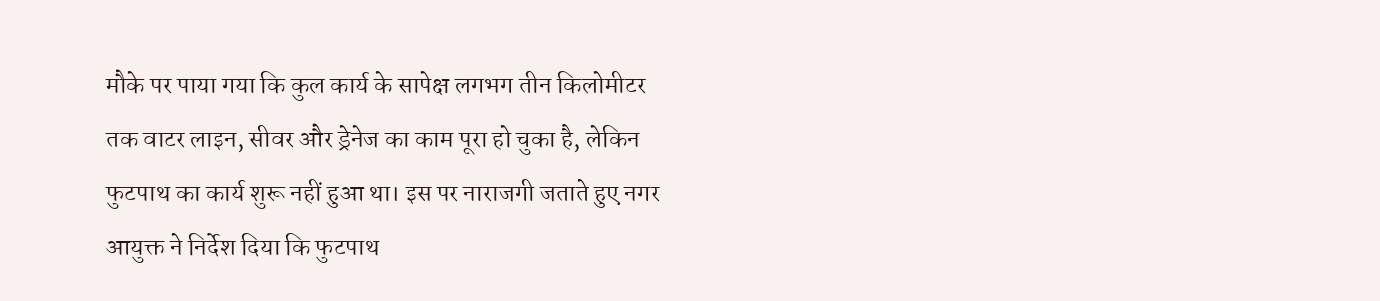मौके पर पाया गया कि कुल कार्य के सापेक्ष लगभग तीन किलोमीटर तक वाटर लाइन, सीवर और ड्रेनेज का काम पूरा हो चुका है, लेकिन फुटपाथ का कार्य शुरू नहीं हुआ था। इस पर नाराजगी जताते हुए नगर आयुक्त ने निर्देश दिया कि फुटपाथ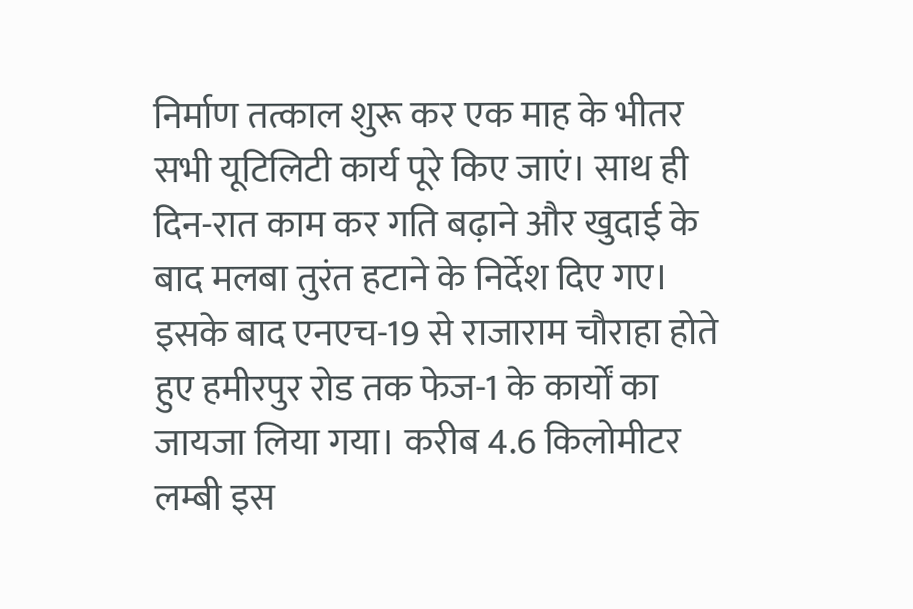निर्माण तत्काल शुरू कर एक माह के भीतर सभी यूटिलिटी कार्य पूरे किए जाएं। साथ ही दिन-रात काम कर गति बढ़ाने और खुदाई के बाद मलबा तुरंत हटाने के निर्देश दिए गए।
इसके बाद एनएच-19 से राजाराम चौराहा होते हुए हमीरपुर रोड तक फेज-1 के कार्यों का जायजा लिया गया। करीब 4.6 किलोमीटर लम्बी इस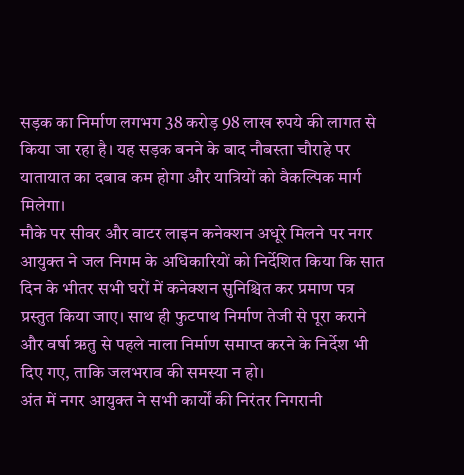सड़क का निर्माण लगभग 38 करोड़ 98 लाख रुपये की लागत से किया जा रहा है। यह सड़क बनने के बाद नौबस्ता चौराहे पर यातायात का दबाव कम होगा और यात्रियों को वैकल्पिक मार्ग मिलेगा।
मौके पर सीवर और वाटर लाइन कनेक्शन अधूरे मिलने पर नगर आयुक्त ने जल निगम के अधिकारियों को निर्देशित किया कि सात दिन के भीतर सभी घरों में कनेक्शन सुनिश्चित कर प्रमाण पत्र प्रस्तुत किया जाए। साथ ही फुटपाथ निर्माण तेजी से पूरा कराने और वर्षा ऋतु से पहले नाला निर्माण समाप्त करने के निर्देश भी दिए गए, ताकि जलभराव की समस्या न हो।
अंत में नगर आयुक्त ने सभी कार्यों की निरंतर निगरानी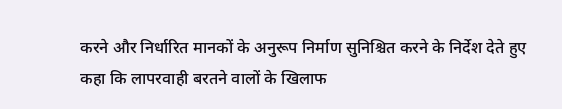करने और निर्धारित मानकों के अनुरूप निर्माण सुनिश्चित करने के निर्देश देते हुए कहा कि लापरवाही बरतने वालों के खिलाफ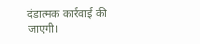दंडात्मक कार्रवाई की जाएगी।